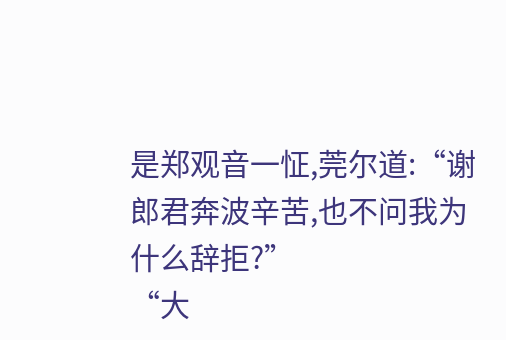是郑观音一怔,莞尔道:“谢郎君奔波辛苦,也不问我为什么辞拒?”
“大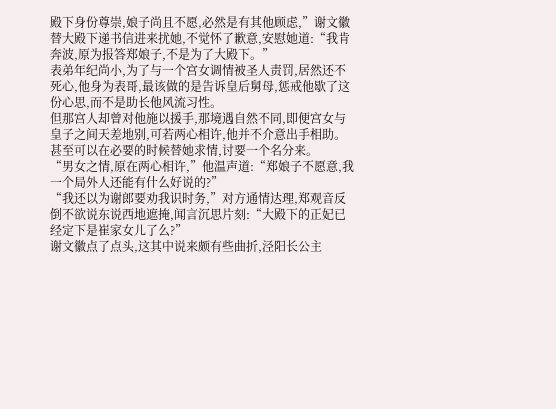殿下身份尊崇,娘子尚且不愿,必然是有其他顾虑,”谢文徽替大殿下递书信进来扰她,不觉怀了歉意,安慰她道:“我肯奔波,原为报答郑娘子,不是为了大殿下。”
表弟年纪尚小,为了与一个宫女调情被圣人责罚,居然还不死心,他身为表哥,最该做的是告诉皇后舅母,惩戒他歇了这份心思,而不是助长他风流习性。
但那宫人却曾对他施以援手,那境遇自然不同,即便宫女与皇子之间天差地别,可若两心相许,他并不介意出手相助。
甚至可以在必要的时候替她求情,讨要一个名分来。
“男女之情,原在两心相许,”他温声道:“郑娘子不愿意,我一个局外人还能有什么好说的?”
“我还以为谢郎要劝我识时务,”对方通情达理,郑观音反倒不欲说东说西地遮掩,闻言沉思片刻:“大殿下的正妃已经定下是崔家女儿了么?”
谢文徽点了点头,这其中说来颇有些曲折,泾阳长公主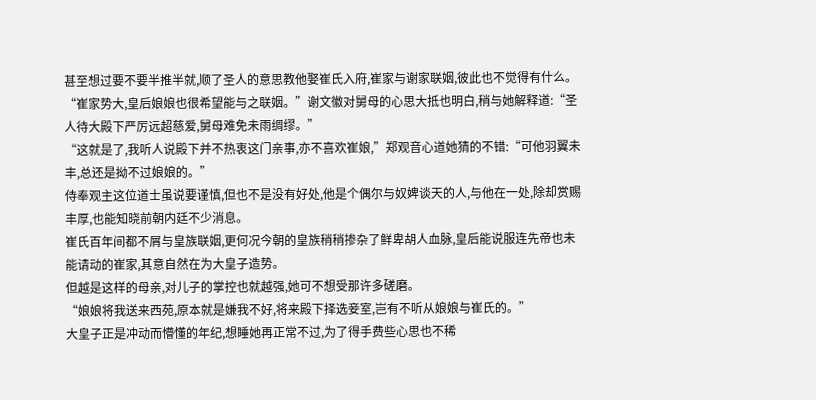甚至想过要不要半推半就,顺了圣人的意思教他娶崔氏入府,崔家与谢家联姻,彼此也不觉得有什么。
“崔家势大,皇后娘娘也很希望能与之联姻。”谢文徽对舅母的心思大抵也明白,稍与她解释道:“圣人待大殿下严厉远超慈爱,舅母难免未雨绸缪。”
“这就是了,我听人说殿下并不热衷这门亲事,亦不喜欢崔娘,”郑观音心道她猜的不错:“可他羽翼未丰,总还是拗不过娘娘的。”
侍奉观主这位道士虽说要谨慎,但也不是没有好处,他是个偶尔与奴婢谈天的人,与他在一处,除却赏赐丰厚,也能知晓前朝内廷不少消息。
崔氏百年间都不屑与皇族联姻,更何况今朝的皇族稍稍掺杂了鲜卑胡人血脉,皇后能说服连先帝也未能请动的崔家,其意自然在为大皇子造势。
但越是这样的母亲,对儿子的掌控也就越强,她可不想受那许多磋磨。
“娘娘将我送来西苑,原本就是嫌我不好,将来殿下择选妾室,岂有不听从娘娘与崔氏的。”
大皇子正是冲动而懵懂的年纪,想睡她再正常不过,为了得手费些心思也不稀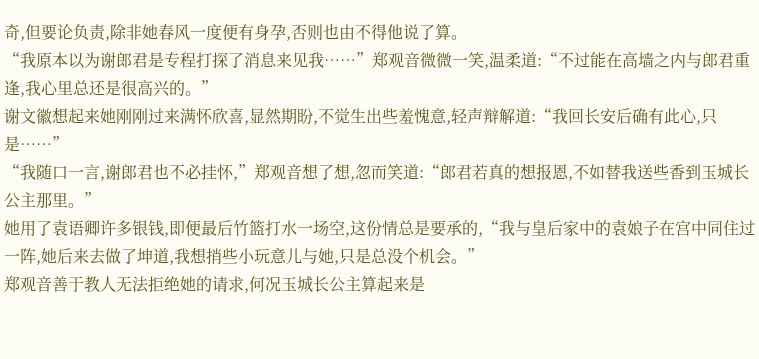奇,但要论负责,除非她春风一度便有身孕,否则也由不得他说了算。
“我原本以为谢郎君是专程打探了消息来见我……”郑观音微微一笑,温柔道:“不过能在高墙之内与郎君重逢,我心里总还是很高兴的。”
谢文徽想起来她刚刚过来满怀欣喜,显然期盼,不觉生出些羞愧意,轻声辩解道:“我回长安后确有此心,只是……”
“我随口一言,谢郎君也不必挂怀,”郑观音想了想,忽而笑道:“郎君若真的想报恩,不如替我送些香到玉城长公主那里。”
她用了袁语卿许多银钱,即便最后竹篮打水一场空,这份情总是要承的,“我与皇后家中的袁娘子在宫中同住过一阵,她后来去做了坤道,我想捎些小玩意儿与她,只是总没个机会。”
郑观音善于教人无法拒绝她的请求,何况玉城长公主算起来是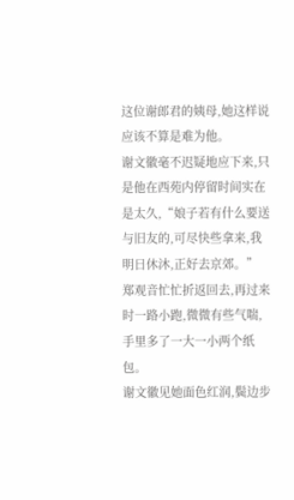这位谢郎君的姨母,她这样说应该不算是难为他。
谢文徽毫不迟疑地应下来,只是他在西苑内停留时间实在是太久,“娘子若有什么要送与旧友的,可尽快些拿来,我明日休沐,正好去京郊。”
郑观音忙忙折返回去,再过来时一路小跑,微微有些气喘,手里多了一大一小两个纸包。
谢文徽见她面色红润,鬓边步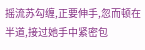摇流苏勾缠,正要伸手,忽而顿在半道,接过她手中紧密包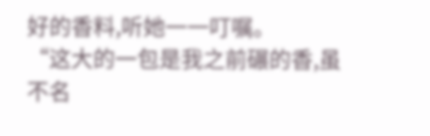好的香料,听她一一叮嘱。
“这大的一包是我之前碾的香,虽不名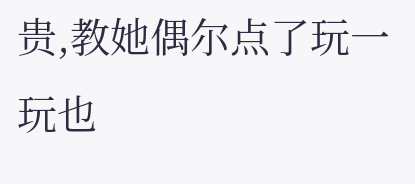贵,教她偶尔点了玩一玩也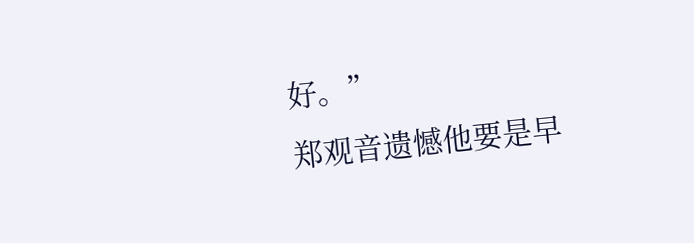好。”
郑观音遗憾他要是早